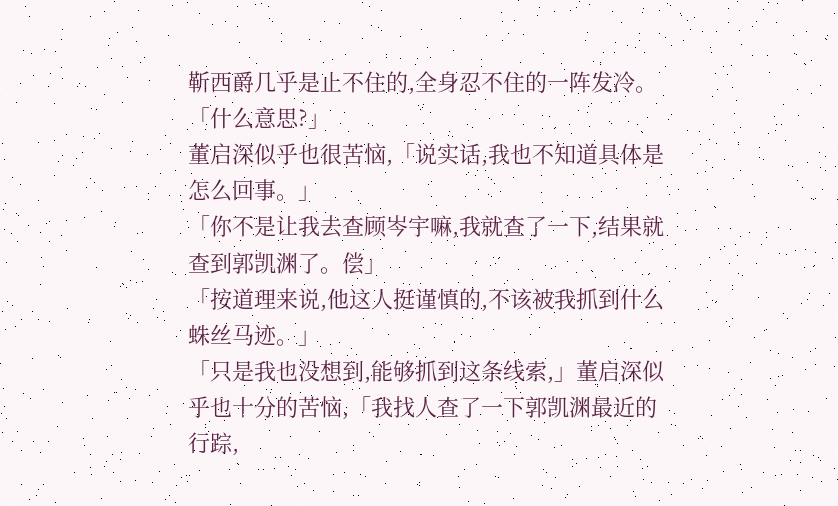靳西爵几乎是止不住的,全身忍不住的一阵发冷。
「什么意思?」
董启深似乎也很苦恼,「说实话,我也不知道具体是怎么回事。」
「你不是让我去查顾岑宇嘛,我就查了一下,结果就查到郭凯渊了。偿」
「按道理来说,他这人挺谨慎的,不该被我抓到什么蛛丝马迹。」
「只是我也没想到,能够抓到这条线索,」董启深似乎也十分的苦恼,「我找人查了一下郭凯渊最近的行踪,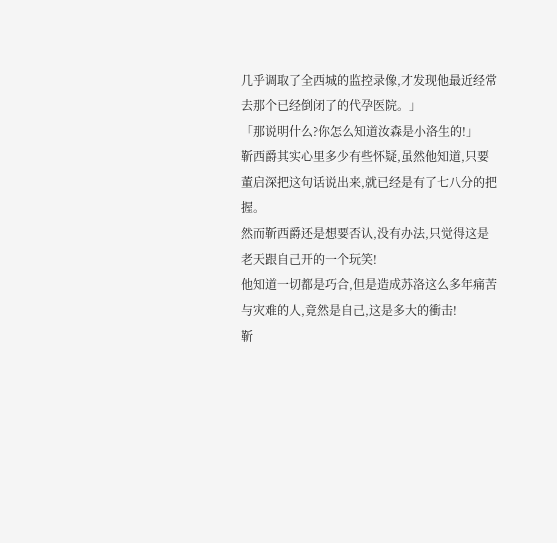几乎调取了全西城的监控录像,才发现他最近经常去那个已经倒闭了的代孕医院。」
「那说明什么?你怎么知道汝森是小洛生的!」
靳西爵其实心里多少有些怀疑,虽然他知道,只要董启深把这句话说出来,就已经是有了七八分的把握。
然而靳西爵还是想要否认,没有办法,只觉得这是老天跟自己开的一个玩笑!
他知道一切都是巧合,但是造成苏洛这么多年痛苦与灾难的人,竟然是自己,这是多大的衝击!
靳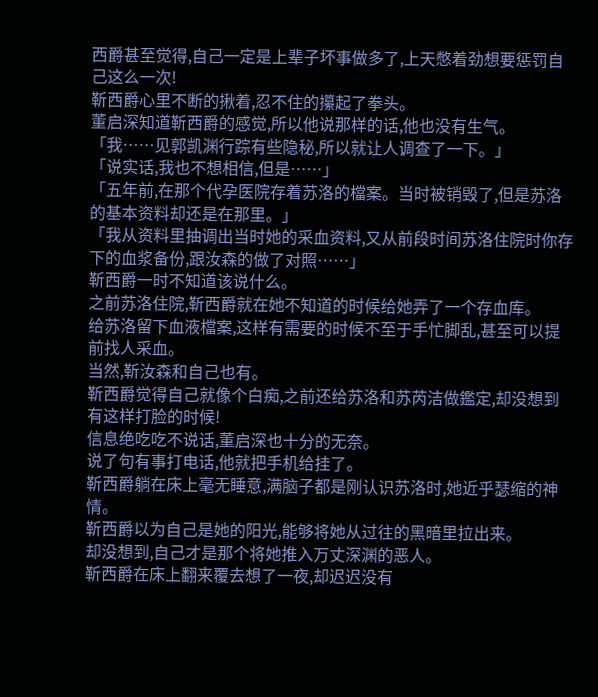西爵甚至觉得,自己一定是上辈子坏事做多了,上天憋着劲想要惩罚自己这么一次!
靳西爵心里不断的揪着,忍不住的攥起了拳头。
董启深知道靳西爵的感觉,所以他说那样的话,他也没有生气。
「我……见郭凯渊行踪有些隐秘,所以就让人调查了一下。」
「说实话,我也不想相信,但是……」
「五年前,在那个代孕医院存着苏洛的檔案。当时被销毁了,但是苏洛的基本资料却还是在那里。」
「我从资料里抽调出当时她的采血资料,又从前段时间苏洛住院时你存下的血浆备份,跟汝森的做了对照……」
靳西爵一时不知道该说什么。
之前苏洛住院,靳西爵就在她不知道的时候给她弄了一个存血库。
给苏洛留下血液檔案,这样有需要的时候不至于手忙脚乱,甚至可以提前找人采血。
当然,靳汝森和自己也有。
靳西爵觉得自己就像个白痴,之前还给苏洛和苏芮洁做鑑定,却没想到有这样打脸的时候!
信息绝吃吃不说话,董启深也十分的无奈。
说了句有事打电话,他就把手机给挂了。
靳西爵躺在床上毫无睡意,满脑子都是刚认识苏洛时,她近乎瑟缩的神情。
靳西爵以为自己是她的阳光,能够将她从过往的黑暗里拉出来。
却没想到,自己才是那个将她推入万丈深渊的恶人。
靳西爵在床上翻来覆去想了一夜,却迟迟没有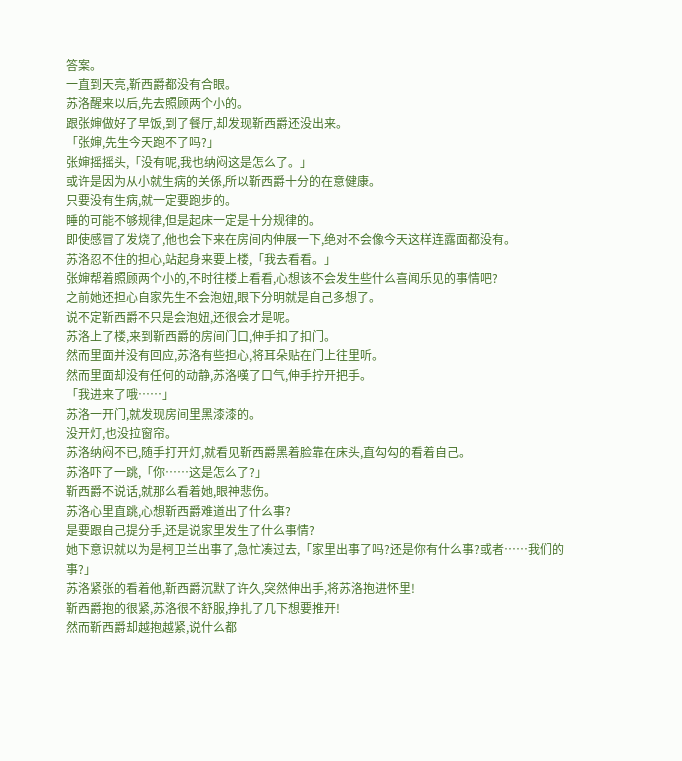答案。
一直到天亮,靳西爵都没有合眼。
苏洛醒来以后,先去照顾两个小的。
跟张婶做好了早饭,到了餐厅,却发现靳西爵还没出来。
「张婶,先生今天跑不了吗?」
张婶摇摇头,「没有呢,我也纳闷这是怎么了。」
或许是因为从小就生病的关係,所以靳西爵十分的在意健康。
只要没有生病,就一定要跑步的。
睡的可能不够规律,但是起床一定是十分规律的。
即使感冒了发烧了,他也会下来在房间内伸展一下,绝对不会像今天这样连露面都没有。
苏洛忍不住的担心,站起身来要上楼,「我去看看。」
张婶帮着照顾两个小的,不时往楼上看看,心想该不会发生些什么喜闻乐见的事情吧?
之前她还担心自家先生不会泡妞,眼下分明就是自己多想了。
说不定靳西爵不只是会泡妞,还很会才是呢。
苏洛上了楼,来到靳西爵的房间门口,伸手扣了扣门。
然而里面并没有回应,苏洛有些担心,将耳朵贴在门上往里听。
然而里面却没有任何的动静,苏洛嘆了口气,伸手拧开把手。
「我进来了哦……」
苏洛一开门,就发现房间里黑漆漆的。
没开灯,也没拉窗帘。
苏洛纳闷不已,随手打开灯,就看见靳西爵黑着脸靠在床头,直勾勾的看着自己。
苏洛吓了一跳,「你……这是怎么了?」
靳西爵不说话,就那么看着她,眼神悲伤。
苏洛心里直跳,心想靳西爵难道出了什么事?
是要跟自己提分手,还是说家里发生了什么事情?
她下意识就以为是柯卫兰出事了,急忙凑过去,「家里出事了吗?还是你有什么事?或者……我们的事?」
苏洛紧张的看着他,靳西爵沉默了许久,突然伸出手,将苏洛抱进怀里!
靳西爵抱的很紧,苏洛很不舒服,挣扎了几下想要推开!
然而靳西爵却越抱越紧,说什么都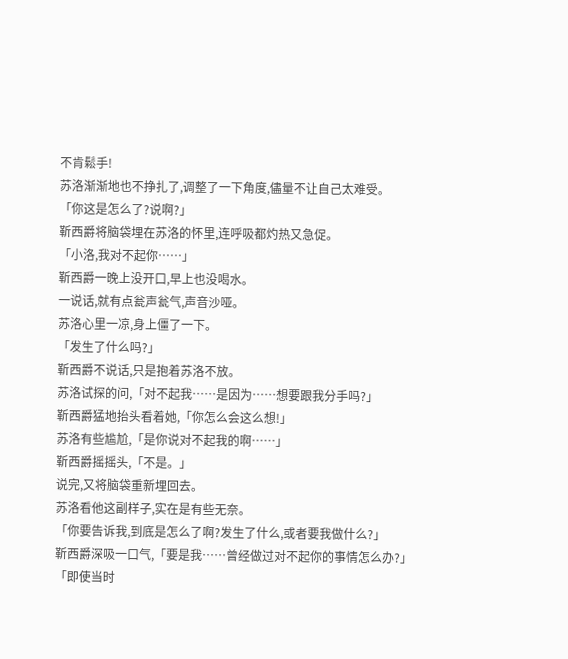不肯鬆手!
苏洛渐渐地也不挣扎了,调整了一下角度,儘量不让自己太难受。
「你这是怎么了?说啊?」
靳西爵将脑袋埋在苏洛的怀里,连呼吸都灼热又急促。
「小洛,我对不起你……」
靳西爵一晚上没开口,早上也没喝水。
一说话,就有点瓮声瓮气,声音沙哑。
苏洛心里一凉,身上僵了一下。
「发生了什么吗?」
靳西爵不说话,只是抱着苏洛不放。
苏洛试探的问,「对不起我……是因为……想要跟我分手吗?」
靳西爵猛地抬头看着她,「你怎么会这么想!」
苏洛有些尴尬,「是你说对不起我的啊……」
靳西爵摇摇头,「不是。」
说完,又将脑袋重新埋回去。
苏洛看他这副样子,实在是有些无奈。
「你要告诉我,到底是怎么了啊?发生了什么,或者要我做什么?」
靳西爵深吸一口气,「要是我……曾经做过对不起你的事情怎么办?」
「即使当时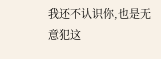我还不认识你,也是无意犯这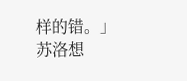样的错。」
苏洛想